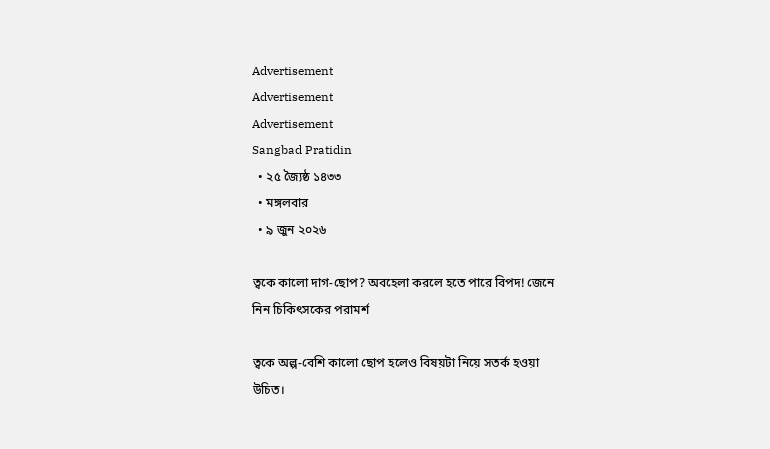Advertisement
Advertisement
Advertisement
Sangbad Pratidin
  • ২৫ জ্যৈষ্ঠ ১৪৩৩
  • মঙ্গলবার
  • ৯ জুন ২০২৬

ত্বকে কালো দাগ-ছোপ? অবহেলা করলে হতে পারে বিপদ! জেনে নিন চিকিৎসকের পরামর্শ

ত্বকে অল্প-বেশি কালো ছোপ হলেও বিষয়টা নিয়ে সতর্ক হওয়া উচিত।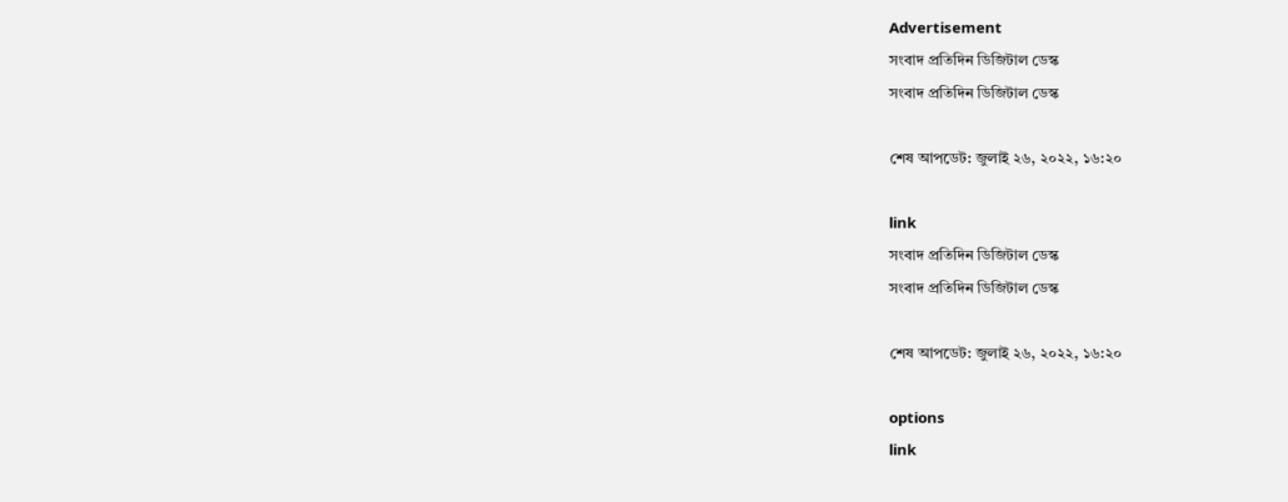Advertisement
সংবাদ প্রতিদিন ডিজিটাল ডেস্ক
সংবাদ প্রতিদিন ডিজিটাল ডেস্ক

শেষ আপডেট: জুলাই ২৬, ২০২২, ১৬:২০

link
সংবাদ প্রতিদিন ডিজিটাল ডেস্ক
সংবাদ প্রতিদিন ডিজিটাল ডেস্ক

শেষ আপডেট: জুলাই ২৬, ২০২২, ১৬:২০

options
link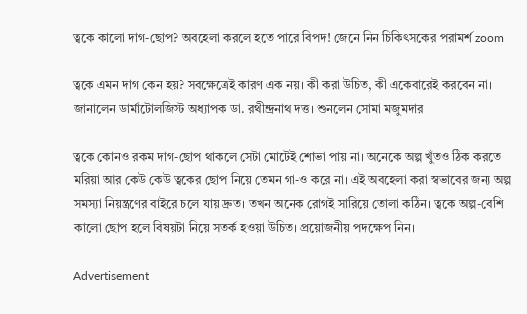ত্বকে কালো দাগ-ছোপ? অবহেলা করলে হতে পারে বিপদ! জেনে নিন চিকিৎসকের পরামর্শ zoom

ত্বকে এমন দাগ কেন হয়? সবক্ষেত্রেই কারণ এক নয়। কী করা উচিত, কী একেবারেই করবেন না। জানালেন ডার্মাটোলজিস্ট অধ্যাপক ডা. রথীন্দ্রনাথ দত্ত। শুনলেন সোমা মজুমদার

ত্বকে কোনও রকম দাগ-ছোপ থাকলে সেটা মোটেই শোভা পায় না। অনেকে অল্প খুঁতও ঠিক করতে মরিয়া আর কেউ কেউ ত্বকের ছোপ নিয়ে তেমন গা-ও করে না। এই অবহেলা করা স্বভাবের জন্য অল্প সমস্যা নিয়ন্ত্রণের বাইরে চলে যায় দ্রুত। তখন অনেক রোগই সারিয়ে তোলা কঠিন। ত্বকে অল্প-বেশি কালো ছোপ হলে বিষয়টা নিয়ে সতর্ক হওয়া উচিত। প্রয়োজনীয় পদক্ষেপ নিন।

Advertisement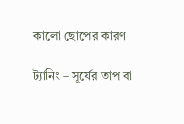কালো ছোপের কারণ

ট্যানিং – সূর্যের তাপ বা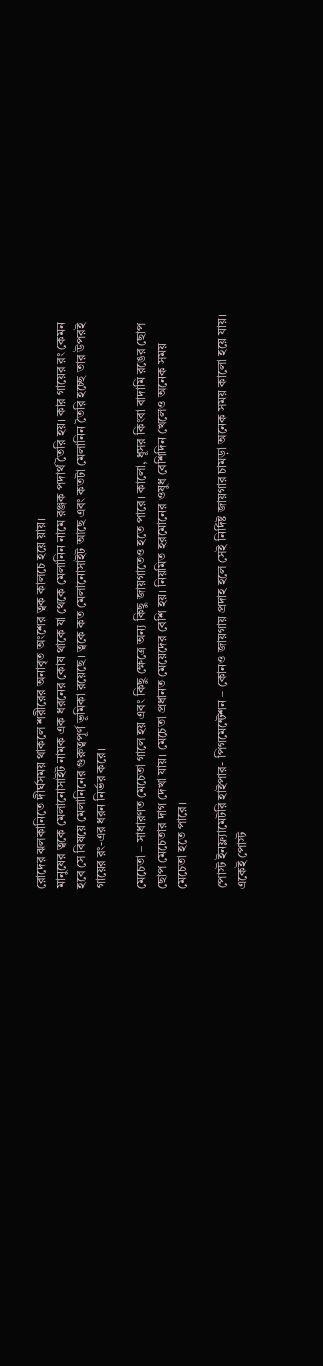রোদের ঝলকানিতে দীর্ঘসময় থাকলে শরীরের অনাবৃত অংশের ত্বক কালচে হয়ে য়ায়।
মানুষের ত্বকে মেলানোসাইট নামক এক ধরনের কোষ থাকে যা থেকে মেলানিন নামে রঞ্জক পদার্থ তৈরি হয়। কার গায়ের রং কেমন হবে সে বিষয়ে মেলানিনের গুরুত্বপূর্ণ ভূমিকা রয়েছে। ত্বকে কত মেলানোসাইট আছে এবং কতটা মেলানিন তৈরি হচ্ছে তার উপরই গায়ের রং-এর ধরন নির্ভর করে।

মেচেতা – সাধারণত মেচেতা গালে হয় এবং কিছু ক্ষেত্রে অন্য কিছু জায়গাতেও হতে পারে। কালো, ধূসর কিংবা বাদামি রঙের ছোপ ছোপ মেচেতার দাগ দেখা যায়। মেচেতা প্রধানত মেয়েদের বেশি হয়। নিয়মিত হরমোনের ওষুধ বেশিদিন খেলেও অনেক সময় মেচেতা হতে পারে।

পোস্ট ইনফ্ল্যামেটরি হাইপার- পিগমেন্টেশন – কোনও জায়গায় প্রদাহ হলে সেই নির্দিষ্ট জায়গার চামড়া অনেক সময় কালো হয়ে যায়। একেই পোস্ট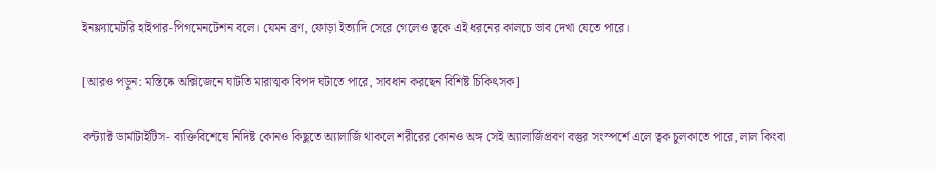ইনফ্ল্যামেটরি হাইপার-পিগমেনটেশন বলে। যেমন ব্রণ, ফোড়া ইত্যাদি সেরে গেলেও ত্বকে এই ধরনের কালচে ভাব দেখা যেতে পারে।

[আরও পড়ুন: মস্তিষ্কে অক্সিজেনে ঘাটতি মারাত্মক বিপদ ঘটাতে পারে, সাবধান করছেন বিশিষ্ট চিকিৎসক]

কন্ট্যাক্ট ডার্মাটাইটিস- ব্যক্তিবিশেষে নিদিষ্ট কোনও কিছুতে অ্যালার্জি থাকলে শরীরের কোনও অঙ্গ সেই অ্যালার্জিপ্রবণ বস্তুর সংস্পর্শে এলে ত্বক চুলকাতে পারে, লাল কিংবা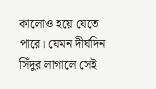কালোও হয়ে যেতে পারে। যেমন দীর্ঘদিন সিঁদুর লাগালে সেই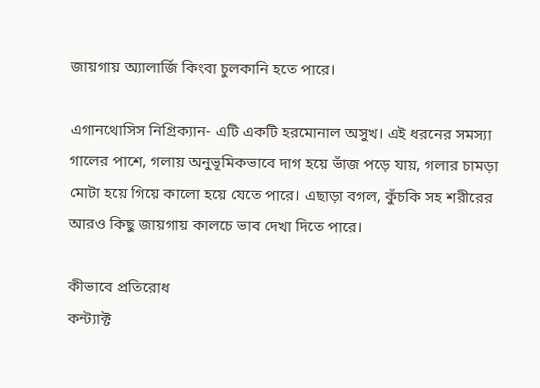জায়গায় অ্যালার্জি কিংবা চুলকানি হতে পারে।

এগানথোসিস নিগ্রিক্যান- এটি একটি হরমোনাল অসুখ। এই ধরনের সমস্যা গালের পাশে, গলায় অনুভূমিকভাবে দাগ হয়ে ভাঁজ পড়ে যায়, গলার চামড়া মোটা হয়ে গিয়ে কালো হয়ে যেতে পারে। এছাড়া বগল, কুঁচকি সহ শরীরের আরও কিছু জায়গায় কালচে ভাব দেখা দিতে পারে।

কীভাবে প্রতিরোধ
কন্ট্যাক্ট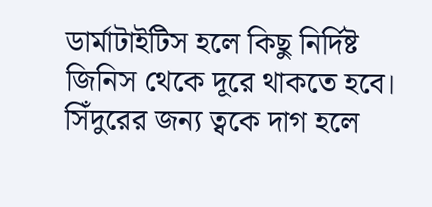ডার্মাটাইটিস হলে কিছু নির্দিষ্ট জিনিস থেকে দূরে থাকতে হবে। সিঁদুরের জন্য ত্বকে দাগ হলে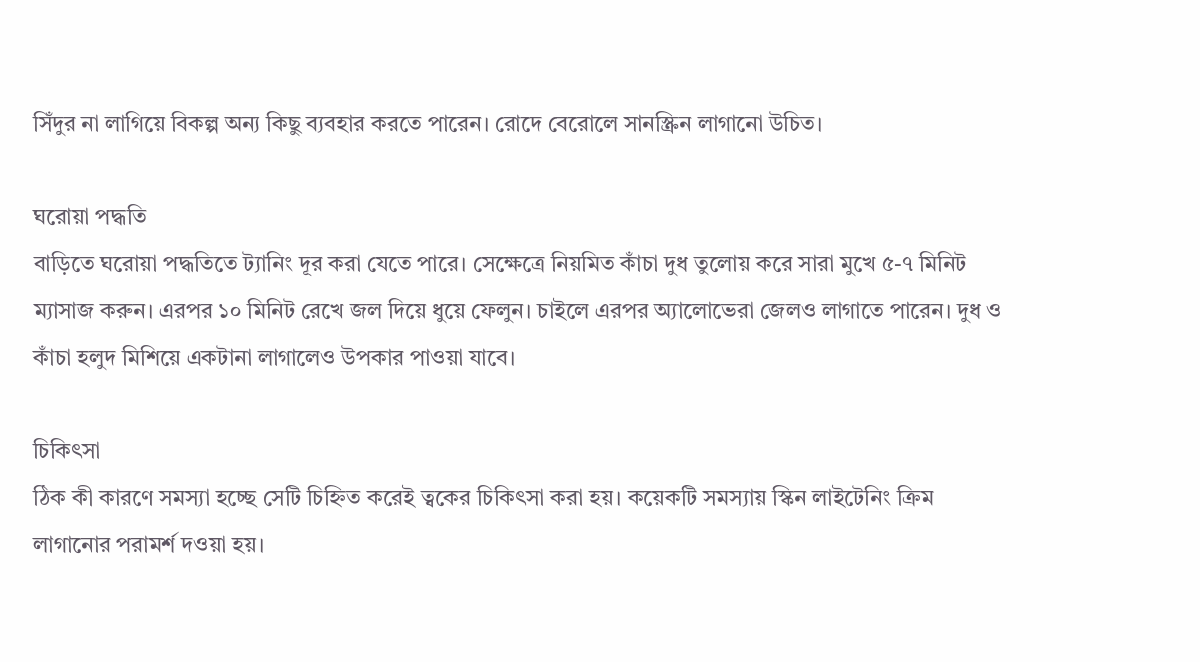সিঁদুর না লাগিয়ে বিকল্প অন্য কিছু ব্যবহার করতে পারেন। রোদে বেরোলে সানস্ক্রিন লাগানো উচিত।

ঘরোয়া পদ্ধতি
বাড়িতে ঘরোয়া পদ্ধতিতে ট্যানিং দূর করা যেতে পারে। সেক্ষেত্রে নিয়মিত কাঁচা দুধ তুলোয় করে সারা মুখে ৫-৭ মিনিট ম্যাসাজ করুন। এরপর ১০ মিনিট রেখে জল দিয়ে ধুয়ে ফেলুন। চাইলে এরপর অ্যালোভেরা জেলও লাগাতে পারেন। দুধ ও কাঁচা হলুদ মিশিয়ে একটানা লাগালেও উপকার পাওয়া যাবে।

চিকিৎসা
ঠিক কী কারণে সমস্যা হচ্ছে সেটি চিহ্নিত করেই ত্বকের চিকিৎসা করা হয়। কয়েকটি সমস্যায় স্কিন লাইটেনিং ক্রিম লাগানোর পরামর্শ দওয়া হয়।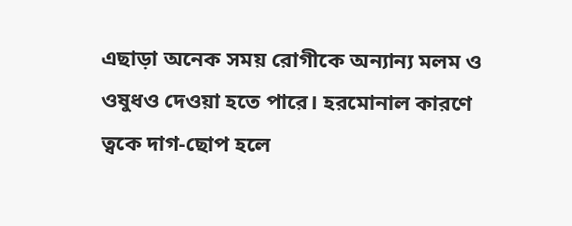এছাড়া অনেক সময় রোগীকে অন্যান্য মলম ও ওষুধও দেওয়া হতে পারে। হরমোনাল কারণে ত্বকে দাগ-ছোপ হলে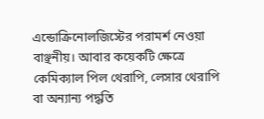এন্ডোক্রিনোলজিস্টের পরামর্শ নেওয়া বাঞ্ছনীয়। আবার কয়েকটি ক্ষেত্রে কেমিক্যাল পিল থেরাপি, লেসার থেরাপি বা অন্যান্য পদ্ধতি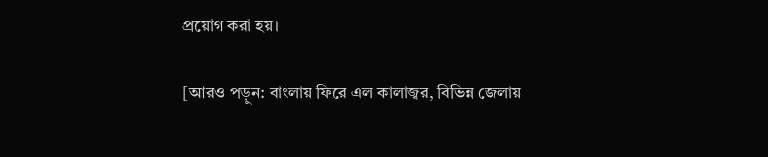প্রয়োগ করা হয়।

[আরও পড়ুন: বাংলায় ফিরে এল কালাজ্বর, বিভিন্ন জেলায়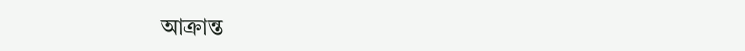আক্রান্ত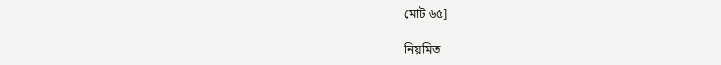মোট ৬৫]

নিয়মিত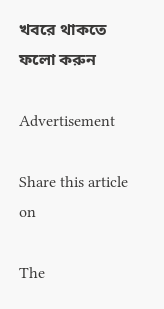খবরে থাকতে ফলো করুন

Advertisement

Share this article on

The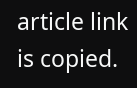article link is copied.